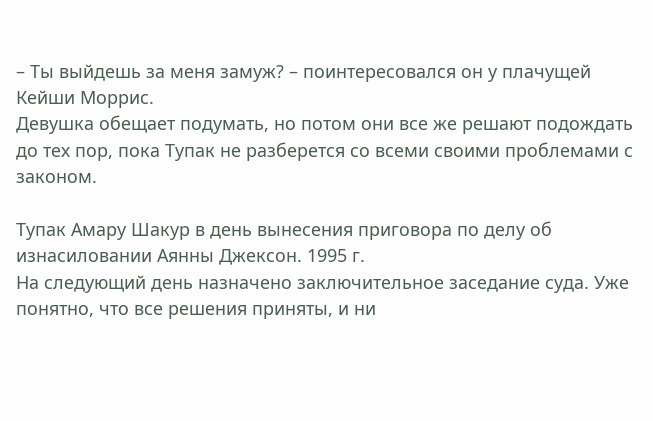– Ты выйдешь за меня замуж? – поинтересовался он у плачущей Кейши Моррис.
Девушка обещает подумать, но потом они все же решают подождать до тех пор, пока Тупак не разберется со всеми своими проблемами с законом.

Тупак Амару Шакур в день вынесения приговора по делу об изнасиловании Аянны Джексон. 1995 г.
На следующий день назначено заключительное заседание суда. Уже понятно, что все решения приняты, и ни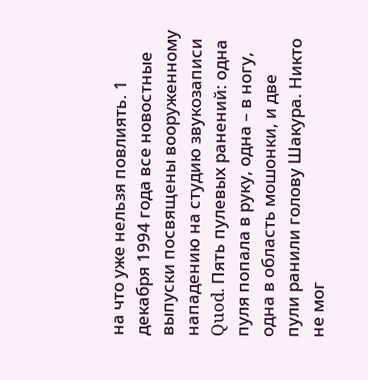на что уже нельзя повлиять. 1 декабря 1994 года все новостные выпуски посвящены вооруженному нападению на студию звукозаписи Quod. Пять пулевых ранений: одна пуля попала в руку, одна – в ногу, одна в область мошонки, и две пули ранили голову Шакура. Никто не мог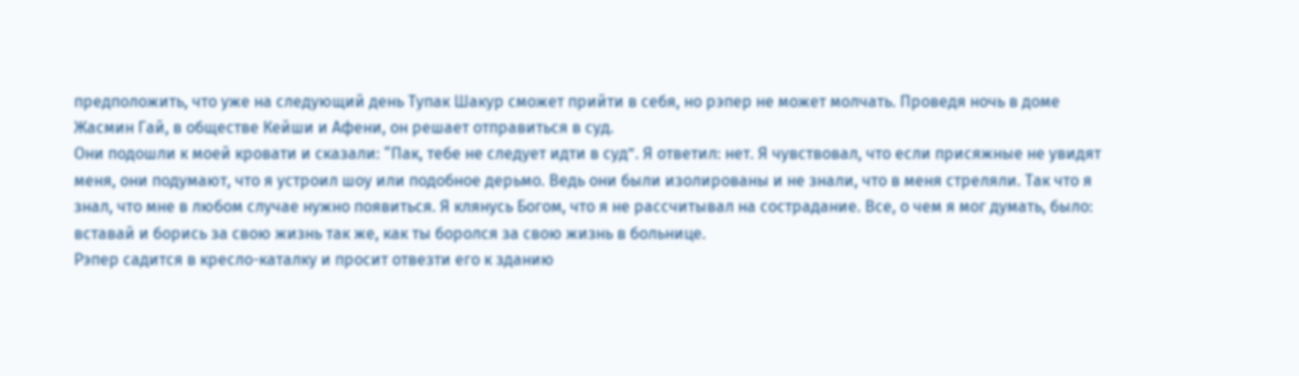предположить, что уже на следующий день Тупак Шакур сможет прийти в себя, но рэпер не может молчать. Проведя ночь в доме Жасмин Гай, в обществе Кейши и Афени, он решает отправиться в суд.
Они подошли к моей кровати и сказали: “Пак, тебе не следует идти в суд”. Я ответил: нет. Я чувствовал, что если присяжные не увидят меня, они подумают, что я устроил шоу или подобное дерьмо. Ведь они были изолированы и не знали, что в меня стреляли. Так что я знал, что мне в любом случае нужно появиться. Я клянусь Богом, что я не рассчитывал на сострадание. Все, о чем я мог думать, было: вставай и борись за свою жизнь так же, как ты боролся за свою жизнь в больнице.
Рэпер садится в кресло-каталку и просит отвезти его к зданию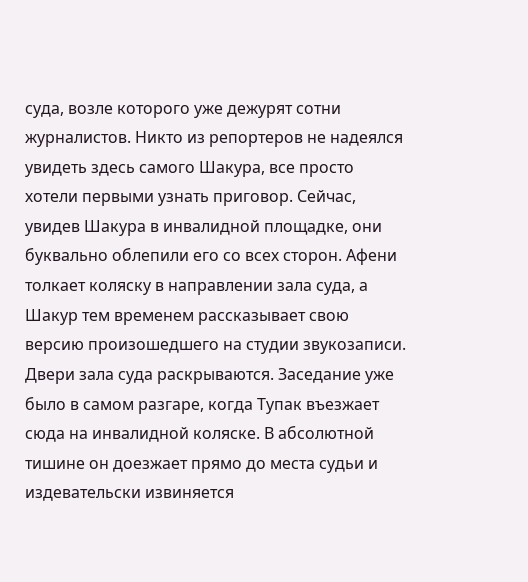суда, возле которого уже дежурят сотни журналистов. Никто из репортеров не надеялся увидеть здесь самого Шакура, все просто хотели первыми узнать приговор. Сейчас, увидев Шакура в инвалидной площадке, они буквально облепили его со всех сторон. Афени толкает коляску в направлении зала суда, а Шакур тем временем рассказывает свою версию произошедшего на студии звукозаписи. Двери зала суда раскрываются. Заседание уже было в самом разгаре, когда Тупак въезжает сюда на инвалидной коляске. В абсолютной тишине он доезжает прямо до места судьи и издевательски извиняется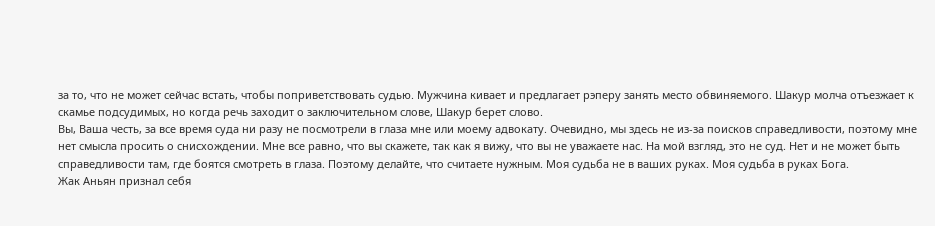за то, что не может сейчас встать, чтобы поприветствовать судью. Мужчина кивает и предлагает рэперу занять место обвиняемого. Шакур молча отъезжает к скамье подсудимых, но когда речь заходит о заключительном слове, Шакур берет слово.
Вы, Ваша честь, за все время суда ни разу не посмотрели в глаза мне или моему адвокату. Очевидно, мы здесь не из-за поисков справедливости, поэтому мне нет смысла просить о снисхождении. Мне все равно, что вы скажете, так как я вижу, что вы не уважаете нас. На мой взгляд, это не суд. Нет и не может быть справедливости там, где боятся смотреть в глаза. Поэтому делайте, что считаете нужным. Моя судьба не в ваших руках. Моя судьба в руках Бога.
Жак Аньян признал себя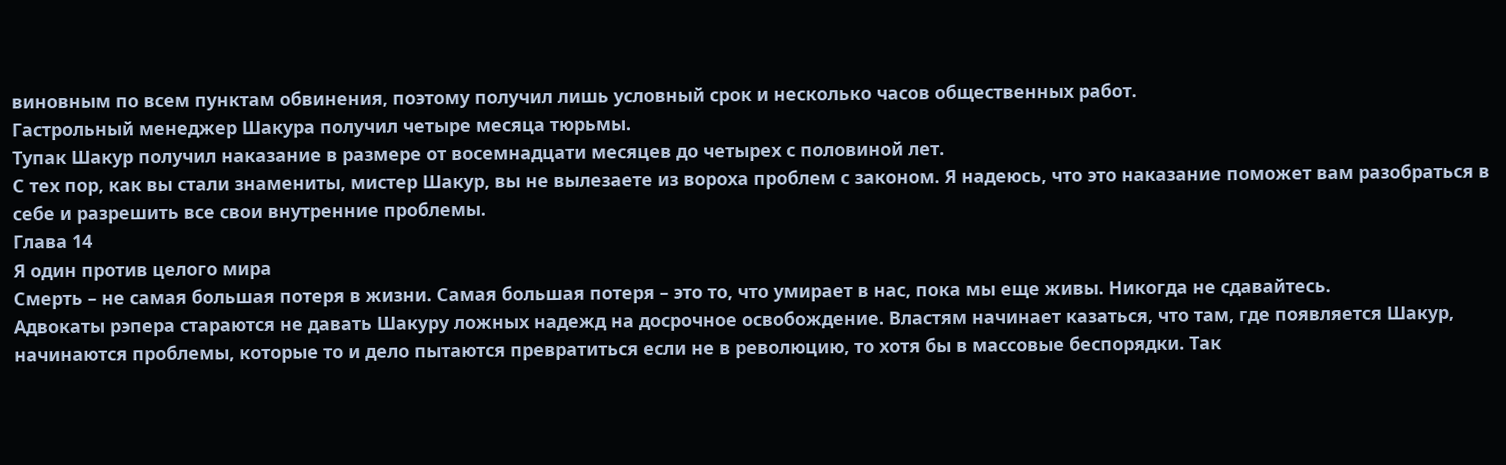виновным по всем пунктам обвинения, поэтому получил лишь условный срок и несколько часов общественных работ.
Гастрольный менеджер Шакура получил четыре месяца тюрьмы.
Тупак Шакур получил наказание в размере от восемнадцати месяцев до четырех с половиной лет.
С тех пор, как вы стали знамениты, мистер Шакур, вы не вылезаете из вороха проблем с законом. Я надеюсь, что это наказание поможет вам разобраться в себе и разрешить все свои внутренние проблемы.
Глава 14
Я один против целого мира
Смерть – не самая большая потеря в жизни. Самая большая потеря – это то, что умирает в нас, пока мы еще живы. Никогда не сдавайтесь.
Адвокаты рэпера стараются не давать Шакуру ложных надежд на досрочное освобождение. Властям начинает казаться, что там, где появляется Шакур, начинаются проблемы, которые то и дело пытаются превратиться если не в революцию, то хотя бы в массовые беспорядки. Так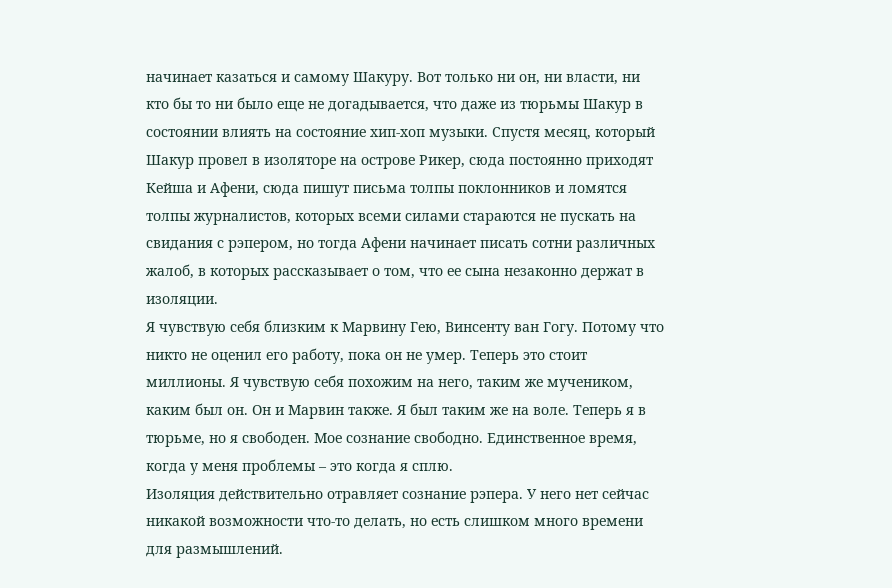начинает казаться и самому Шакуру. Вот только ни он, ни власти, ни кто бы то ни было еще не догадывается, что даже из тюрьмы Шакур в состоянии влиять на состояние хип-хоп музыки. Спустя месяц, который Шакур провел в изоляторе на острове Рикер, сюда постоянно приходят Кейша и Афени, сюда пишут письма толпы поклонников и ломятся толпы журналистов, которых всеми силами стараются не пускать на свидания с рэпером, но тогда Афени начинает писать сотни различных жалоб, в которых рассказывает о том, что ее сына незаконно держат в изоляции.
Я чувствую себя близким к Марвину Гею, Винсенту ван Гогу. Потому что никто не оценил его работу, пока он не умер. Теперь это стоит миллионы. Я чувствую себя похожим на него, таким же мучеником, каким был он. Он и Марвин также. Я был таким же на воле. Теперь я в тюрьме, но я свободен. Мое сознание свободно. Единственное время, когда у меня проблемы – это когда я сплю.
Изоляция действительно отравляет сознание рэпера. У него нет сейчас никакой возможности что-то делать, но есть слишком много времени для размышлений.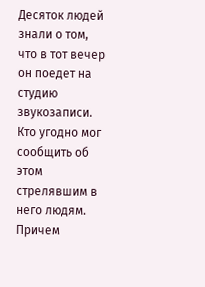Десяток людей знали о том, что в тот вечер он поедет на студию звукозаписи. Кто угодно мог сообщить об этом стрелявшим в него людям. Причем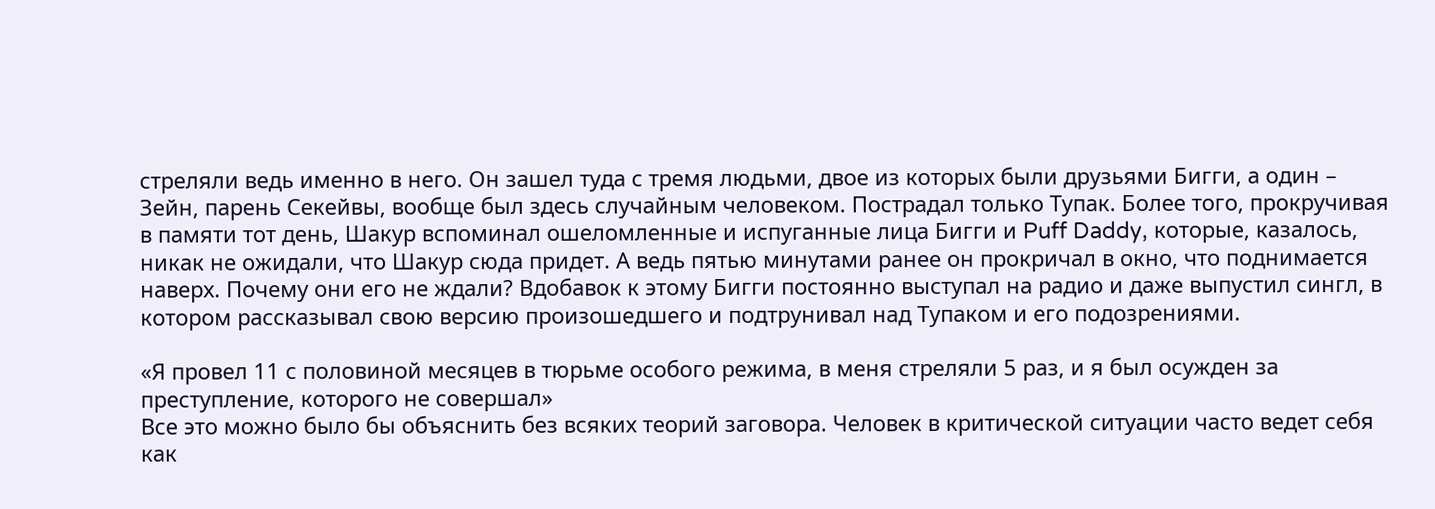стреляли ведь именно в него. Он зашел туда с тремя людьми, двое из которых были друзьями Бигги, а один – Зейн, парень Секейвы, вообще был здесь случайным человеком. Пострадал только Тупак. Более того, прокручивая в памяти тот день, Шакур вспоминал ошеломленные и испуганные лица Бигги и Puff Daddy, которые, казалось, никак не ожидали, что Шакур сюда придет. А ведь пятью минутами ранее он прокричал в окно, что поднимается наверх. Почему они его не ждали? Вдобавок к этому Бигги постоянно выступал на радио и даже выпустил сингл, в котором рассказывал свою версию произошедшего и подтрунивал над Тупаком и его подозрениями.

«Я провел 11 с половиной месяцев в тюрьме особого режима, в меня стреляли 5 раз, и я был осужден за преступление, которого не совершал»
Все это можно было бы объяснить без всяких теорий заговора. Человек в критической ситуации часто ведет себя как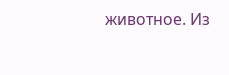животное. Из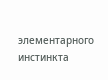элементарного инстинкта